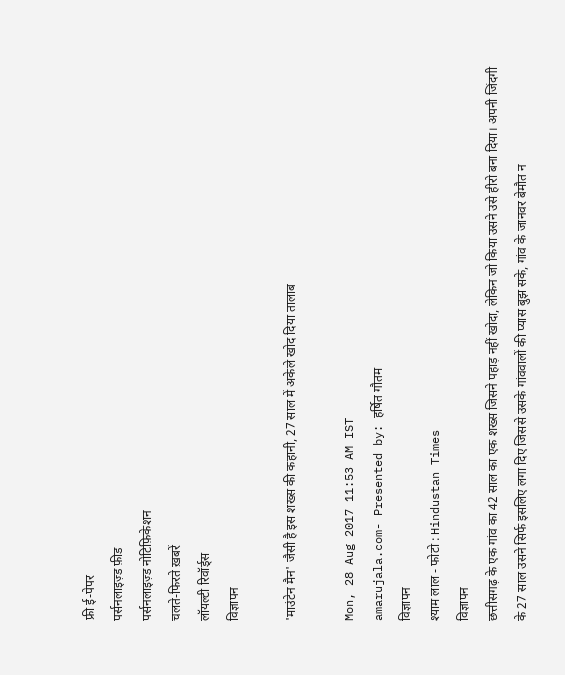फ्री ई-पेपर
पर्सनलाइज़्ड फ़ीड
पर्सनलाइज़्ड नोटिफ़िकेशन
चलते-फिरते ख़बरें
लॉयल्टी रिवॉर्ड्स
विज्ञापन

'माउंटेन मैन' जैसी है इस शख्स की कहानी, 27 साल में अकेले खोद दिया तालाब

Mon, 28 Aug 2017 11:53 AM IST
amarujala.com- Presented by: हर्षित गौतम
विज्ञापन
श्याम लाल - फोटो : Hindustan Times
विज्ञापन
छत्तीसगढ़ के एक गांव का 42 साल का एक शख्स जिसने पहाड़ नहीं खोदा, लेकिन जो किया उसने उसे हीरो बना दिया। अपनी जिंदगी के 27 साल उसने सिर्फ इसलिए लगा दिए जिससे उसके गांववालों की प्यास बुझ सके, गांव के जानवर बेमौत न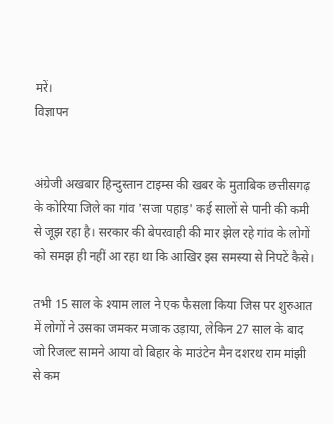मरें।
विज्ञापन


अंग्रेजी अखबार हिन्दुस्तान टाइम्स की खबर के मुताबिक छत्तीसगढ़ के कोरिया जिले का गांव 'सजा पहाड़' कई सालों से पानी की कमी से जूझ रहा है। सरकार की बेपरवाही की मार झेल रहे गांव के लोगों को समझ ही नहीं आ रहा था कि आखिर इस समस्या से निपटें कैसे।

तभी 15 साल के श्याम लाल ने एक फैसला किया जिस पर शुरुआत में लोगों ने उसका जमकर मजाक उड़ाया, लेकिन 27 साल के बाद जो रिजल्ट सामने आया वो बिहार के माउंटेन मैन दशरथ राम मांझी से कम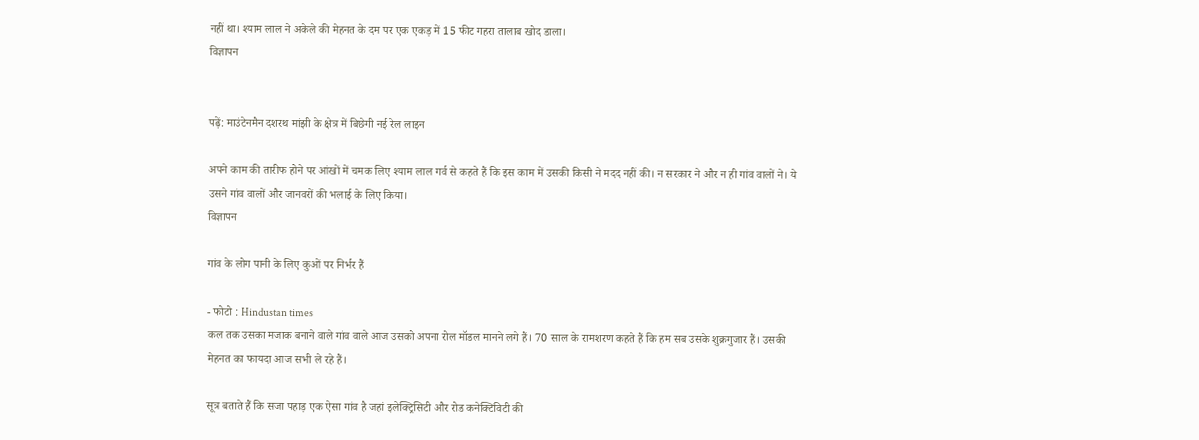नहीं था। श्याम लाल ने अकेले की मेहनत के दम पर एक एकड़ में 15 फीट गहरा तालाब खोद डाला।
विज्ञापन


पढ़ें: माउंटेनमैन दशरथ मांझी के क्षेत्र में बिछेगी नई रेल लाइन

अपने काम की तारीफ होने पर आंखों में चमक लिए श्याम लाल गर्व से कहते हैं कि इस काम में उसकी किसी ने मदद नहीं की। न सरकार ने और न ही गांव वालों ने। ये उसने गांव वालों और जानवरों की भलाई के लिए किया।
विज्ञापन

गांव के लोग पानी के लिए कुओं पर निर्भर हैं

- फोटो : Hindustan times
कल तक उसका मजाक बनाने वाले गांव वाले आज उसको अपना रोल मॉडल मानने लगे हैं। 70 साल के रामशरण कहते हैं कि हम सब उसके शुक्रगुजार हैं। उसकी मेहनत का फायदा आज सभी ले रहे हैं।

सूत्र बताते हैं कि सजा पहाड़ एक ऐसा गांव है जहां इलेक्ट्रिसिटी और रोड कनेक्टिविटी की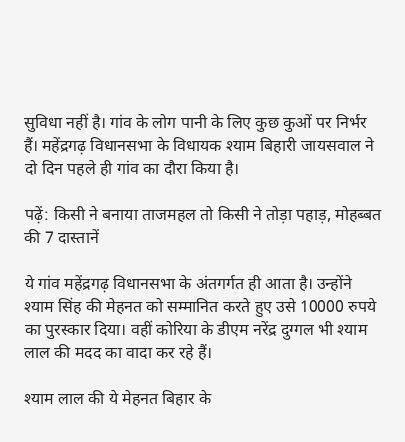सुविधा नहीं है। गांव के लोग पानी के लिए कुछ कुओं पर निर्भर हैं। महेंद्रगढ़ विधानसभा के विधायक श्याम बिहारी जायसवाल ने दो दिन पहले ही गांव का दौरा किया है।

पढ़ें: किसी ने बनाया ताजमहल तो किसी ने तोड़ा पहाड़, मोहब्बत की 7 दास्तानें

ये गांव महेंद्रगढ़ विधानसभा के अंतगर्गत ही आता है। उन्होंने श्याम सिंह की मेहनत को सम्मानित करते हुए उसे 10000 रुपये का पुरस्कार दिया। वहीं कोरिया के डीएम नरेंद्र दुग्गल भी श्याम लाल की मदद का वादा कर रहे हैं।

श्याम लाल की ये मेहनत बिहार के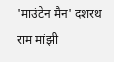'माउंटेन मैन' दशरथ राम मांझी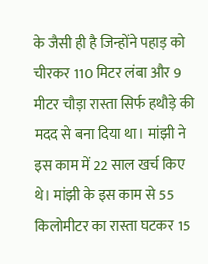के जैसी ही है जिन्होंने पहाड़ को चीरकर 110 मिटर लंबा और 9 मीटर चौड़ा रास्ता सिर्फ हथौड़े की मदद से बना दिया था। मांझी ने इस काम में 22 साल खर्च किए थे। मांझी के इस काम से 55 किलोमीटर का रास्ता घटकर 15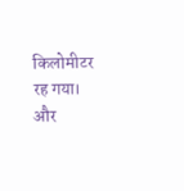किलोमीटर रह गया।
और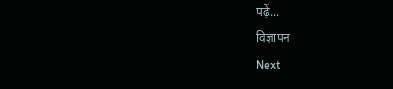पढ़ें...
विज्ञापन
Next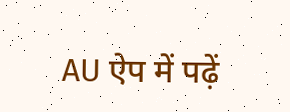AU ऐप में पढ़ें